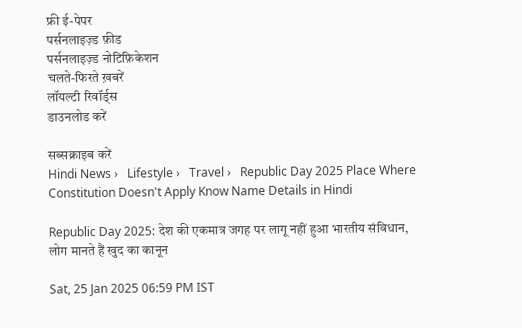फ्री ई-पेपर
पर्सनलाइज़्ड फ़ीड
पर्सनलाइज़्ड नोटिफ़िकेशन
चलते-फिरते ख़बरें
लॉयल्टी रिवॉर्ड्स
डाउनलोड करें

सब्सक्राइब करें
Hindi News ›   Lifestyle ›   Travel ›   Republic Day 2025 Place Where Constitution Doesn't Apply Know Name Details in Hindi

Republic Day 2025: देश की एकमात्र जगह पर लागू नहीं हुआ भारतीय संविधान, लोग मानते हैं खुद का कानून

Sat, 25 Jan 2025 06:59 PM IST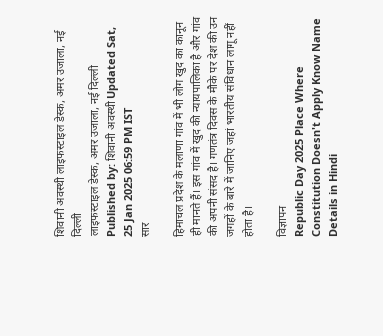शिवानी अवस्थी लाइफस्टाइल डेस्क, अमर उजाला, नई दिल्ली
लाइफस्टाइल डेस्क, अमर उजाला, नई दिल्ली Published by: शिवानी अवस्थी Updated Sat, 25 Jan 2025 06:59 PM IST
सार

हिमाचल प्रदेश के मलाणा गांव में भी लोग खुद का कानून ही मानते हैं। इस गांव में खुद की न्यायपालिका है और गांव की अपनी संसद है। गणतंत्र दिवस के मौके पर देश की उन जगहों के बारे में जानिए जहां भारतीय संविधान लागू नहीं होता है।

विज्ञापन
Republic Day 2025 Place Where Constitution Doesn't Apply Know Name Details in Hindi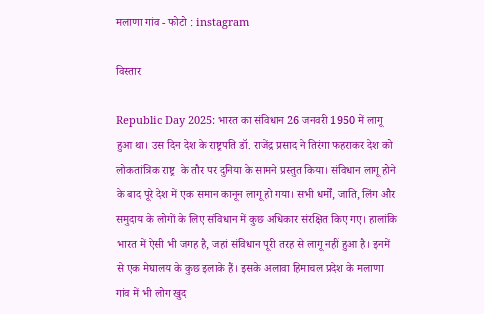मलाणा गांव - फोटो : instagram

विस्तार

Republic Day 2025: भारत का संविधान 26 जनवरी 1950 में लागू हुआ था। उस दिन देश के राष्ट्रपति डॉ. राजेंद्र प्रसाद ने तिरंगा फहराकर देश को लोकतांत्रिक राष्ट्र  के तौर पर दुनिया के सामने प्रस्तुत किया। संविधान लागू होने के बाद पूरे देश में एक समान कानून लागू हो गया। सभी धर्मों, जाति, लिंग और समुदाय के लोगों के लिए संविधान में कुछ अधिकार संरक्षित किए गए। हालांकि भारत में ऐसी भी जगह है, जहां संविधान पूरी तरह से लागू नहीं हुआ है। इनमें से एक मेघालय के कुछ इलाके हैं। इसके अलावा हिमाचल प्रदेश के मलाणा गांव में भी लोग खुद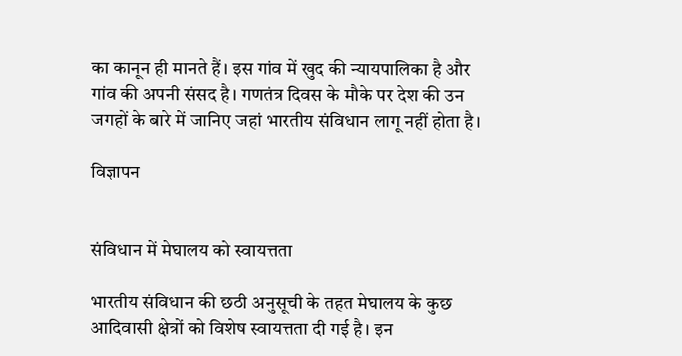का कानून ही मानते हैं। इस गांव में खुद की न्यायपालिका है और गांव की अपनी संसद है। गणतंत्र दिवस के मौके पर देश की उन जगहों के बारे में जानिए जहां भारतीय संविधान लागू नहीं होता है।

विज्ञापन


संविधान में मेघालय को स्वायत्तता

भारतीय संविधान की छठी अनुसूची के तहत मेघालय के कुछ आदिवासी क्षेत्रों को विशेष स्वायत्तता दी गई है। इन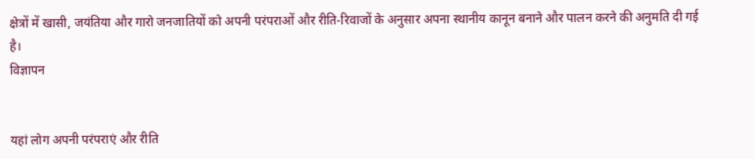क्षेत्रों में खासी, जयंतिया और गारो जनजातियों को अपनी परंपराओं और रीति-रिवाजों के अनुसार अपना स्थानीय कानून बनाने और पालन करने की अनुमति दी गई है।
विज्ञापन


यहां लोग अपनी परंपराएं और रीति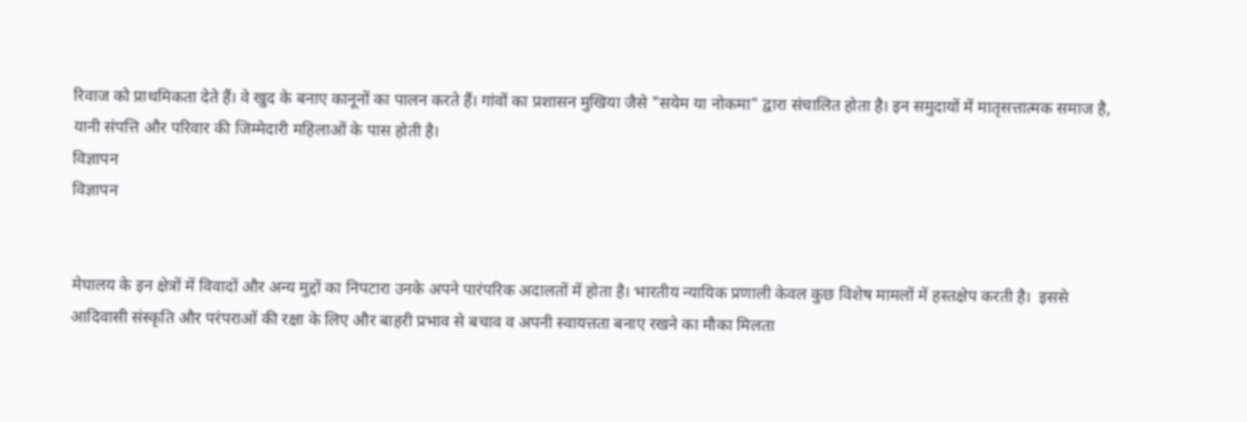रिवाज को प्राथमिकता देते हैं। वे खुद के बनाए कानूनों का पालन करते हैं। गांवों का प्रशासन मुखिया जैसे "सयेम या नोकमा" द्वारा संचालित होता है। इन समुदायों में मातृसत्तात्मक समाज है, यानी संपत्ति और परिवार की जिम्मेदारी महिलाओं के पास होती है।
विज्ञापन
विज्ञापन


मेघालय के इन क्षेत्रों में विवादों और अन्य मुद्दों का निपटारा उनके अपने पारंपरिक अदालतों में होता है। भारतीय न्यायिक प्रणाली केवल कुछ विशेष मामलों में हस्तक्षेप करती है।  इससे आदिवासी संस्कृति और परंपराओं की रक्षा के लिए और बाहरी प्रभाव से बचाव व अपनी स्वायत्तता बनाए रखने का मौका मिलता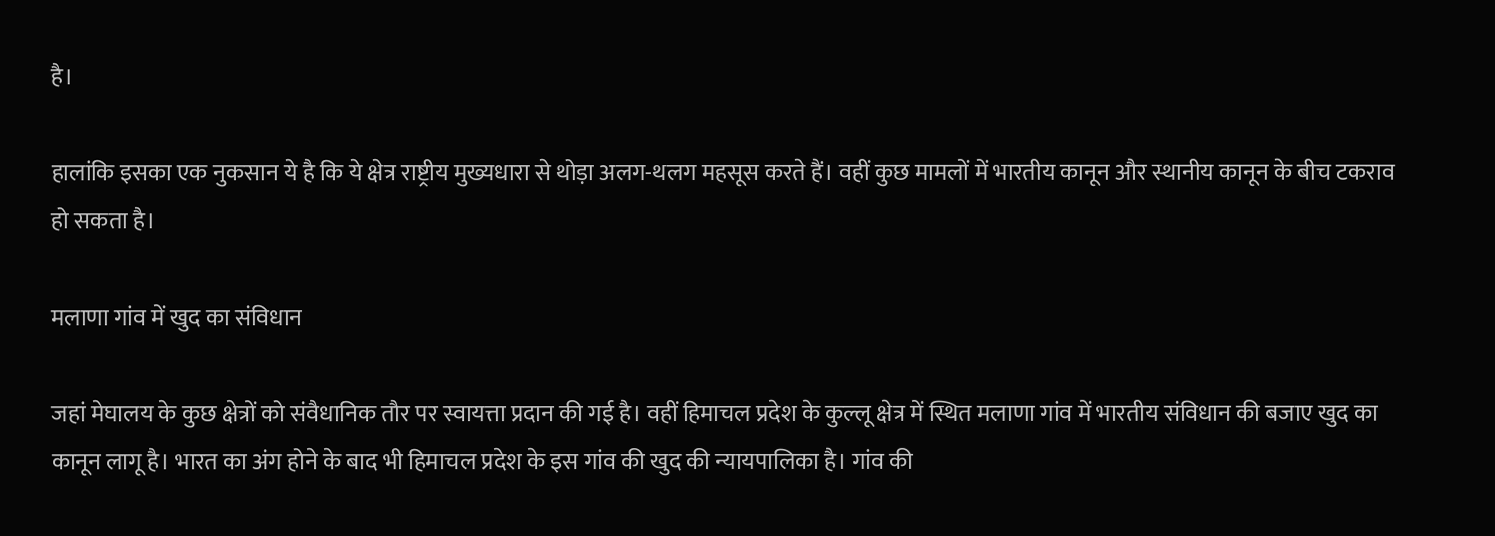है।

हालांकि इसका एक नुकसान ये है कि ये क्षेत्र राष्ट्रीय मुख्यधारा से थोड़ा अलग-थलग महसूस करते हैं। वहीं कुछ मामलों में भारतीय कानून और स्थानीय कानून के बीच टकराव हो सकता है।

मलाणा गांव में खुद का संविधान

जहां मेघालय के कुछ क्षेत्रों को संवैधानिक तौर पर स्वायत्ता प्रदान की गई है। वहीं हिमाचल प्रदेश के कुल्लू क्षेत्र में स्थित मलाणा गांव में भारतीय संविधान की बजाए खुद का कानून लागू है। भारत का अंग होने के बाद भी हिमाचल प्रदेश के इस गांव की खुद की न्यायपालिका है। गांव की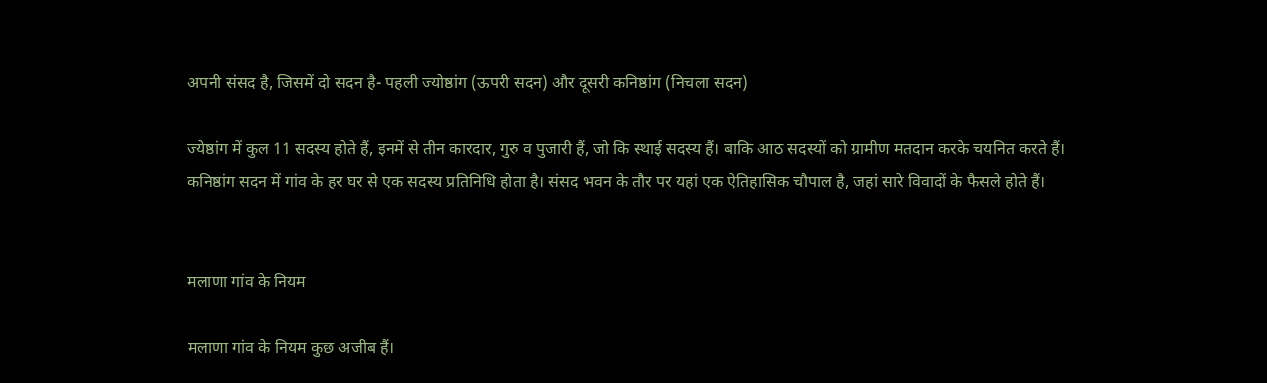अपनी संसद है, जिसमें दो सदन है- पहली ज्योष्ठांग (ऊपरी सदन) और दूसरी कनिष्ठांग (निचला सदन)

ज्येष्ठांग में कुल 11 सदस्य होते हैं, इनमें से तीन कारदार, गुरु व पुजारी हैं, जो कि स्थाई सदस्य हैं। बाकि आठ सदस्यों को ग्रामीण मतदान करके चयनित करते हैं। कनिष्ठांग सदन में गांव के हर घर से एक सदस्य प्रतिनिधि होता है। संसद भवन के तौर पर यहां एक ऐतिहासिक चौपाल है, जहां सारे विवादों के फैसले होते हैं।


मलाणा गांव के नियम

मलाणा गांव के नियम कुछ अजीब हैं।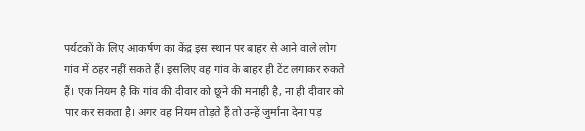पर्यटकों के लिए आकर्षण का केंद्र इस स्थान पर बाहर से आने वाले लोग गांव में ठहर नहीं सकते हैं। इसलिए वह गांव के बाहर ही टेंट लगाकर रुकते हैं। एक नियम है कि गांव की दीवार को छूने की मनाही है, ना ही दीवार को पार कर सकता है। अगर वह नियम तोड़ते हैं तो उन्हें जुर्माना देना पड़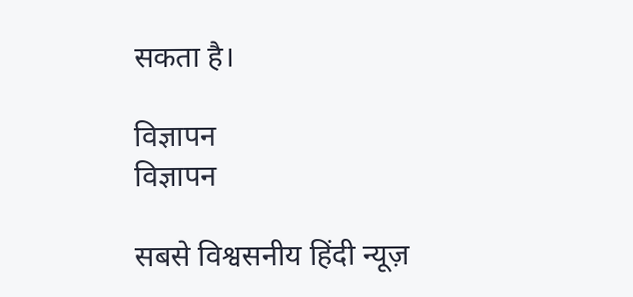सकता है।

विज्ञापन
विज्ञापन

सबसे विश्वसनीय हिंदी न्यूज़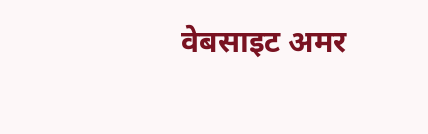वेबसाइट अमर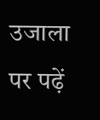उजाला पर पढ़ें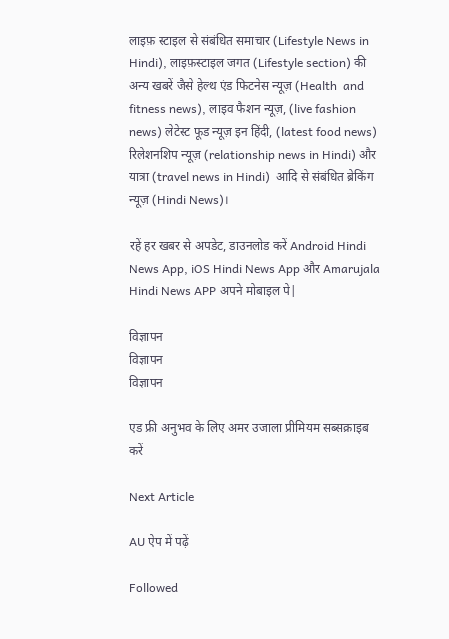लाइफ़ स्टाइल से संबंधित समाचार (Lifestyle News in Hindi), लाइफ़स्टाइल जगत (Lifestyle section) की अन्य खबरें जैसे हेल्थ एंड फिटनेस न्यूज़ (Health  and fitness news), लाइव फैशन न्यूज़, (live fashion news) लेटेस्ट फूड न्यूज़ इन हिंदी, (latest food news) रिलेशनशिप न्यूज़ (relationship news in Hindi) और यात्रा (travel news in Hindi)  आदि से संबंधित ब्रेकिंग न्यूज़ (Hindi News)।

रहें हर खबर से अपडेट, डाउनलोड करें Android Hindi News App, iOS Hindi News App और Amarujala Hindi News APP अपने मोबाइल पे|

विज्ञापन
विज्ञापन
विज्ञापन

एड फ्री अनुभव के लिए अमर उजाला प्रीमियम सब्सक्राइब करें

Next Article

AU ऐप में पढ़ें

Followed